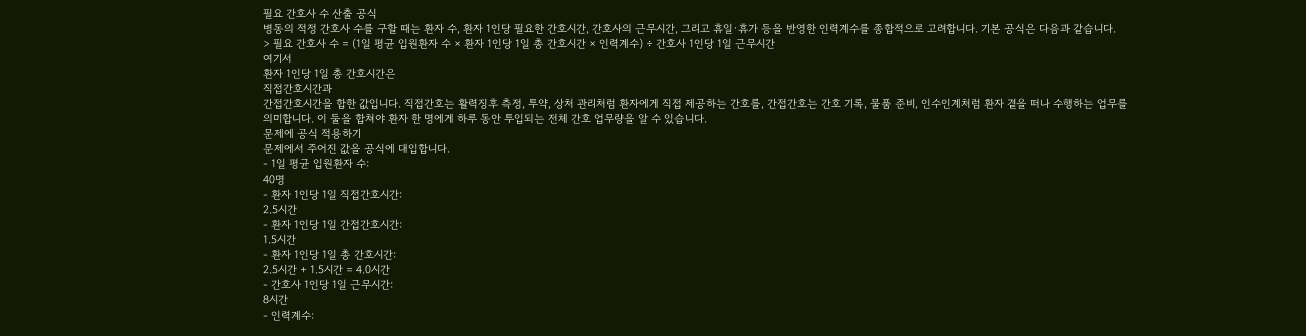필요 간호사 수 산출 공식
병동의 적정 간호사 수를 구할 때는 환자 수, 환자 1인당 필요한 간호시간, 간호사의 근무시간, 그리고 휴일·휴가 등을 반영한 인력계수를 종합적으로 고려합니다. 기본 공식은 다음과 같습니다.
> 필요 간호사 수 = (1일 평균 입원환자 수 × 환자 1인당 1일 총 간호시간 × 인력계수) ÷ 간호사 1인당 1일 근무시간
여기서
환자 1인당 1일 총 간호시간은
직접간호시간과
간접간호시간을 합한 값입니다. 직접간호는 활력징후 측정, 투약, 상처 관리처럼 환자에게 직접 제공하는 간호를, 간접간호는 간호 기록, 물품 준비, 인수인계처럼 환자 곁을 떠나 수행하는 업무를 의미합니다. 이 둘을 합쳐야 환자 한 명에게 하루 동안 투입되는 전체 간호 업무량을 알 수 있습니다.
문제에 공식 적용하기
문제에서 주어진 값을 공식에 대입합니다.
- 1일 평균 입원환자 수:
40명
- 환자 1인당 1일 직접간호시간:
2.5시간
- 환자 1인당 1일 간접간호시간:
1.5시간
- 환자 1인당 1일 총 간호시간:
2.5시간 + 1.5시간 = 4.0시간
- 간호사 1인당 1일 근무시간:
8시간
- 인력계수: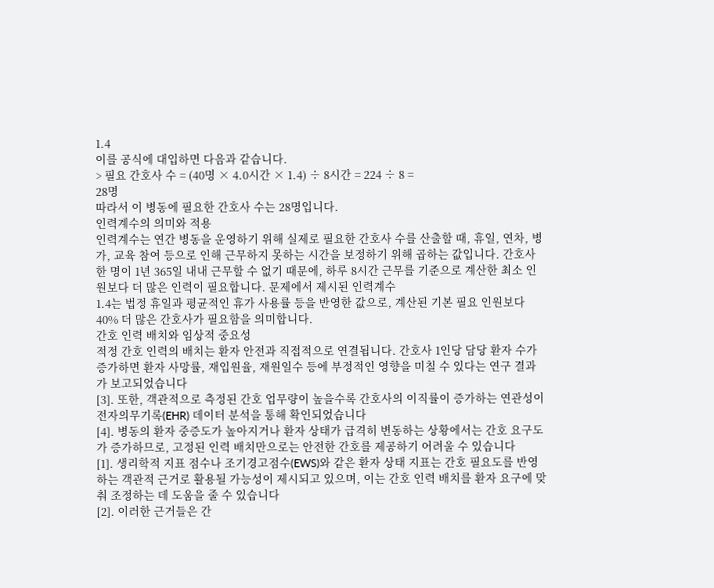1.4
이를 공식에 대입하면 다음과 같습니다.
> 필요 간호사 수 = (40명 × 4.0시간 × 1.4) ÷ 8시간 = 224 ÷ 8 =
28명
따라서 이 병동에 필요한 간호사 수는 28명입니다.
인력계수의 의미와 적용
인력계수는 연간 병동을 운영하기 위해 실제로 필요한 간호사 수를 산출할 때, 휴일, 연차, 병가, 교육 참여 등으로 인해 근무하지 못하는 시간을 보정하기 위해 곱하는 값입니다. 간호사 한 명이 1년 365일 내내 근무할 수 없기 때문에, 하루 8시간 근무를 기준으로 계산한 최소 인원보다 더 많은 인력이 필요합니다. 문제에서 제시된 인력계수
1.4는 법정 휴일과 평균적인 휴가 사용률 등을 반영한 값으로, 계산된 기본 필요 인원보다 40% 더 많은 간호사가 필요함을 의미합니다.
간호 인력 배치와 임상적 중요성
적정 간호 인력의 배치는 환자 안전과 직접적으로 연결됩니다. 간호사 1인당 담당 환자 수가 증가하면 환자 사망률, 재입원율, 재원일수 등에 부정적인 영향을 미칠 수 있다는 연구 결과가 보고되었습니다
[3]. 또한, 객관적으로 측정된 간호 업무량이 높을수록 간호사의 이직률이 증가하는 연관성이 전자의무기록(EHR) 데이터 분석을 통해 확인되었습니다
[4]. 병동의 환자 중증도가 높아지거나 환자 상태가 급격히 변동하는 상황에서는 간호 요구도가 증가하므로, 고정된 인력 배치만으로는 안전한 간호를 제공하기 어려울 수 있습니다
[1]. 생리학적 지표 점수나 조기경고점수(EWS)와 같은 환자 상태 지표는 간호 필요도를 반영하는 객관적 근거로 활용될 가능성이 제시되고 있으며, 이는 간호 인력 배치를 환자 요구에 맞춰 조정하는 데 도움을 줄 수 있습니다
[2]. 이러한 근거들은 간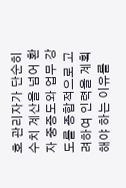호 관리자가 단순히 수치 계산을 넘어 환자 중증도와 업무 강도를 종합적으로 고려하여 인력을 계획해야 하는 이유를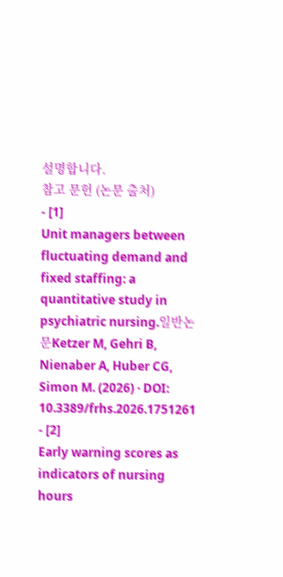설명합니다.
참고 문헌 (논문 출처)
- [1]
Unit managers between fluctuating demand and fixed staffing: a quantitative study in psychiatric nursing.일반논문Ketzer M, Gehri B, Nienaber A, Huber CG, Simon M. (2026) · DOI: 10.3389/frhs.2026.1751261
- [2]
Early warning scores as indicators of nursing hours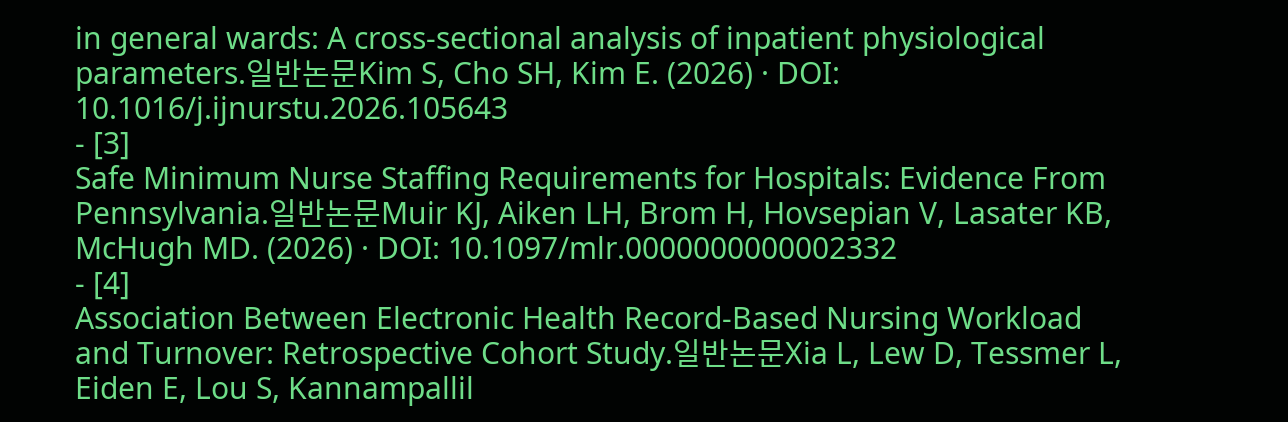in general wards: A cross-sectional analysis of inpatient physiological parameters.일반논문Kim S, Cho SH, Kim E. (2026) · DOI: 10.1016/j.ijnurstu.2026.105643
- [3]
Safe Minimum Nurse Staffing Requirements for Hospitals: Evidence From Pennsylvania.일반논문Muir KJ, Aiken LH, Brom H, Hovsepian V, Lasater KB, McHugh MD. (2026) · DOI: 10.1097/mlr.0000000000002332
- [4]
Association Between Electronic Health Record-Based Nursing Workload and Turnover: Retrospective Cohort Study.일반논문Xia L, Lew D, Tessmer L, Eiden E, Lou S, Kannampallil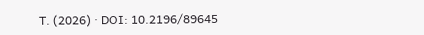T. (2026) · DOI: 10.2196/89645